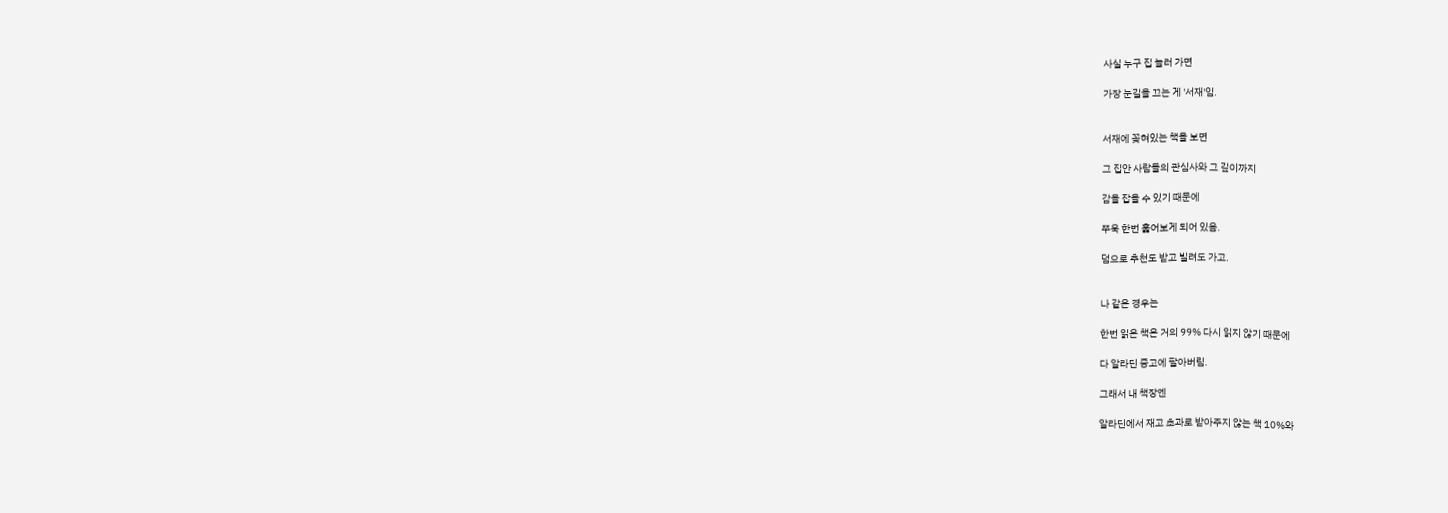사실 누구 집 놀러 가면

가장 눈길을 끄는 게 '서재'임.


서재에 꽂혀있는 책을 보면

그 집안 사람들의 관심사와 그 깊이까지

감을 잡을 수 있기 때문에

쭈욱 한번 훑어보게 되어 있음.

덤으로 추천도 받고 빌려도 가고.


나 같은 경우는

한번 읽은 책은 거의 99% 다시 읽지 않기 때문에

다 알라딘 중고에 팔아버림.

그래서 내 책장엔

알라딘에서 재고 초과로 받아주지 않는 책 10%와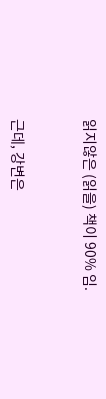읽지않은 (읽을) 책이 90% 임.


근데, 강변은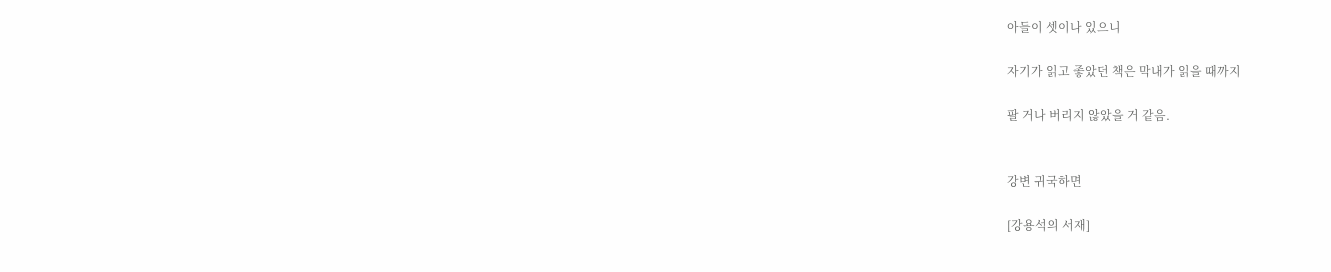아들이 셋이나 있으니

자기가 읽고 좋았던 책은 막내가 읽을 때까지

팔 거나 버리지 않았을 거 같음.


강변 귀국하면

[강용석의 서재]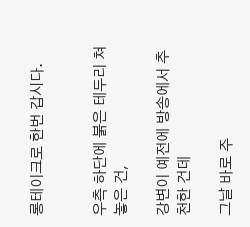롱테이크로 한번 갑시다.


우측 하단에 붉은 테두리 쳐 놓은 건,

강변이 예전에 방송에서 추천한 건데

그날 바로 주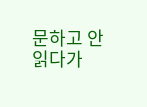문하고 안읽다가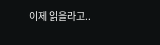이제 읽을라고..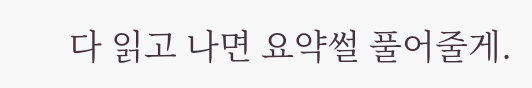다 읽고 나면 요약썰 풀어줄게.